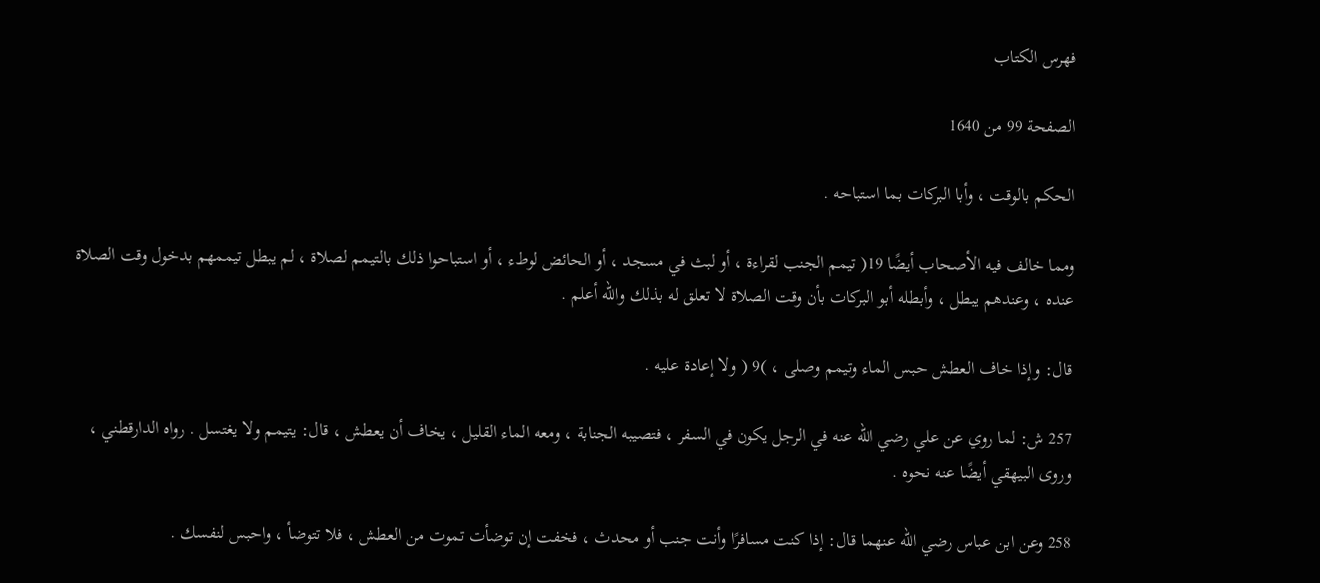فهرس الكتاب

الصفحة 99 من 1640

الحكم بالوقت ، وأبا البركات بما استباحه .

ومما خالف فيه الأصحاب أيضًا 19( تيمم الجنب لقراءة ، أو لبث في مسجد ، أو الحائض لوطء ، أو استباحوا ذلك بالتيمم لصلاة ، لم يبطل تيممهم بدخول وقت الصلاة عنده ، وعندهم يبطل ، وأبطله أبو البركات بأن وقت الصلاة لا تعلق له بذلك والله أعلم .

قال: وإذا خاف العطش حبس الماء وتيمم وصلى ، )9 ( ولا إعادة عليه .

257 ش: لما روي عن علي رضي الله عنه في الرجل يكون في السفر ، فتصيبه الجنابة ، ومعه الماء القليل ، يخاف أن يعطش ، قال: يتيمم ولا يغتسل . رواه الدارقطني ، وروى البيهقي أيضًا عنه نحوه .

258 وعن ابن عباس رضي الله عنهما قال: إذا كنت مسافرًا وأنت جنب أو محدث ، فخفت إن توضأت تموت من العطش ، فلا تتوضأ ، واحبس لنفسك .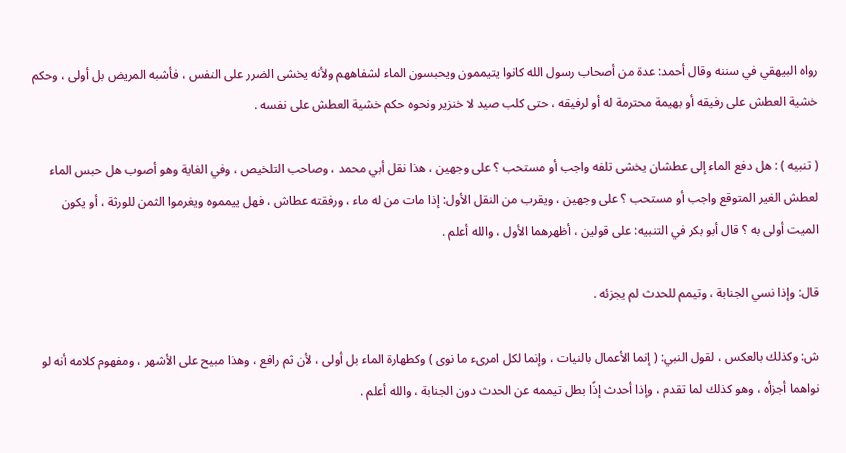رواه البيهقي في سننه وقال أحمد: عدة من أصحاب رسول الله كانوا يتيممون ويحبسون الماء لشفاههم ولأنه يخشى الضرر على النفس ، فأشبه المريض بل أولى ، وحكم خشية العطش على رفيقه أو بهيمة محترمة له أو لرفيقه ، حتى كلب صيد لا خنزير ونحوه حكم خشية العطش على نفسه .

( تنبيه ) : هل دفع الماء إلى عطشان يخشى تلفه واجب أو مستحب ؟ على وجهين ، هذا نقل أبي محمد ، وصاحب التلخيص ، وفي الغاية وهو أصوب هل حبس الماء لعطش الغير المتوقع واجب أو مستحب ؟ على وجهين ، ويقرب من النقل الأول: إذا مات من له ماء ، ورفقته عطاش ، فهل ييمموه ويغرموا الثمن للورثة ، أو يكون الميت أولى به ؟ قال أبو بكر في التنبيه: على قولين ، أظهرهما الأول ، والله أعلم .

قال: وإذا نسي الجنابة ، وتيمم للحدث لم يجزئه .

ش: وكذلك بالعكس ، لقول النبي: ( إنما الأعمال بالنيات ، وإنما لكل امرىء ما نوى ) وكطهارة الماء بل أولى ، لأن ثم رافع ، وهذا مبيح على الأشهر ، ومفهوم كلامه أنه لو نواهما أجزأه ، وهو كذلك لما تقدم ، وإذا أحدث إذًا بطل تيممه عن الحدث دون الجنابة ، والله أعلم .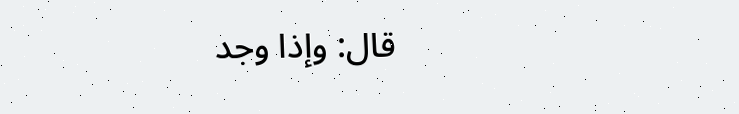قال: وإذا وجد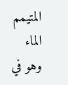المتيمم الماء وهو في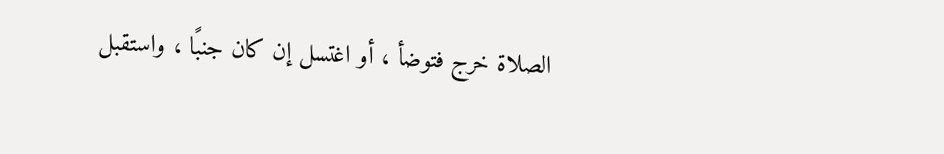الصلاة خرج فتوضأ ، أو اغتسل إن كان جنبًا ، واستقبل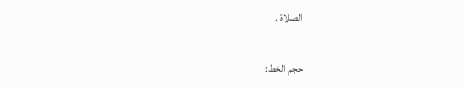الصلاة .

حجم الخط: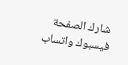شارك الصفحة
فيسبوك واتساب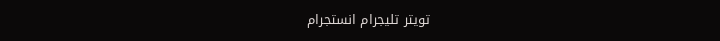تويتر تليجرام انستجرام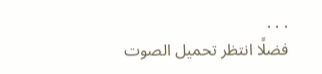. . .
فضلًا انتظر تحميل الصوت